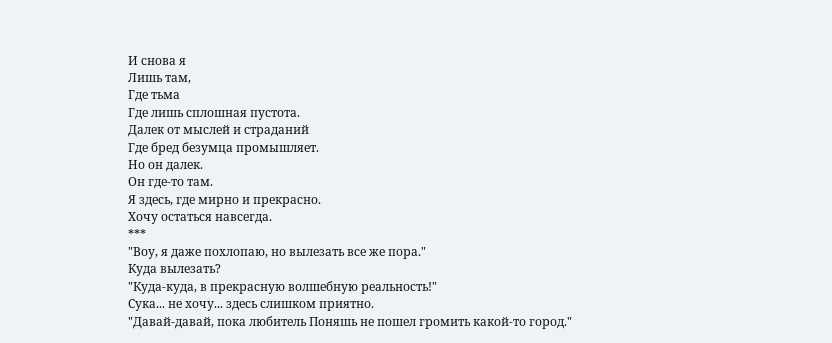И снова я
Лишь там,
Где тьма
Где лишь сплошная пустота.
Далек от мыслей и страданий
Где бред безумца промышляет.
Но он далек.
Он где-то там.
Я здесь, где мирно и прекрасно.
Хочу остаться навсегда.
***
"Воу, я даже похлопаю, но вылезать все же пора."
Куда вылезать?
"Куда-куда, в прекрасную волшебную реальность!"
Сука... не хочу... здесь слишком приятно.
"Давай-давай, пока любитель Поняшь не пошел громить какой-то город."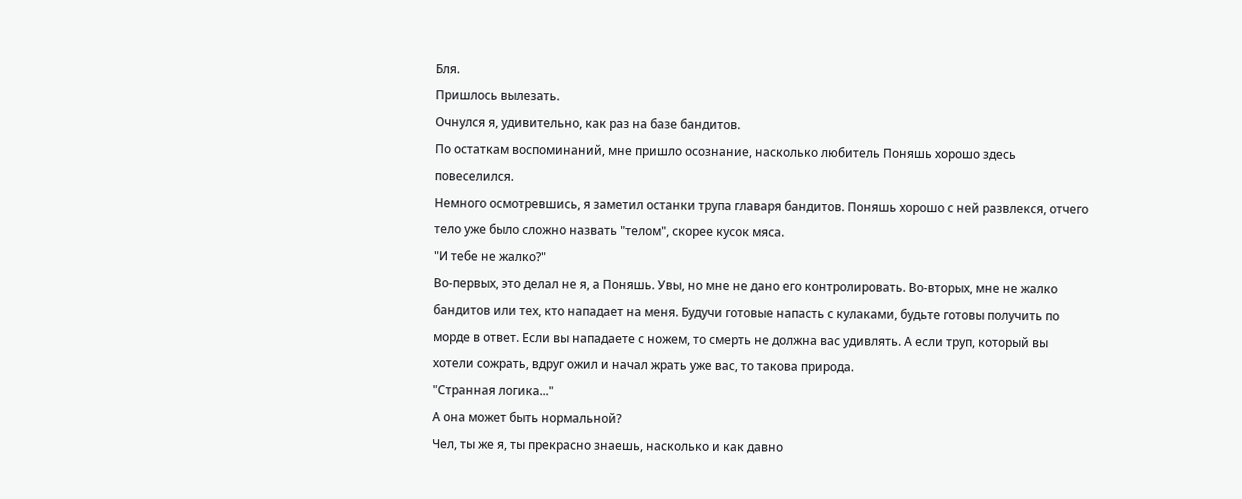Бля.
Пришлось вылезать.
Очнулся я, удивительно, как раз на базе бандитов.
По остаткам воспоминаний, мне пришло осознание, насколько любитель Поняшь хорошо здесь повеселился.
Немного осмотревшись, я заметил останки трупа главаря бандитов. Поняшь хорошо с ней развлекся, отчего тело уже было сложно назвать "телом", скорее кусок мяса.
"И тебе не жалко?"
Во-первых, это делал не я, а Поняшь. Увы, но мне не дано его контролировать. Во-вторых, мне не жалко бандитов или тех, кто нападает на меня. Будучи готовые напасть с кулаками, будьте готовы получить по морде в ответ. Если вы нападаете с ножем, то смерть не должна вас удивлять. А если труп, который вы хотели сожрать, вдруг ожил и начал жрать уже вас, то такова природа.
"Странная логика..."
А она может быть нормальной?
Чел, ты же я, ты прекрасно знаешь, насколько и как давно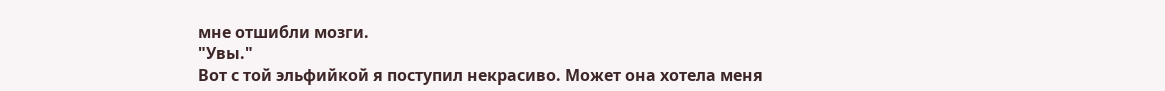мне отшибли мозги.
"Увы."
Вот с той эльфийкой я поступил некрасиво. Может она хотела меня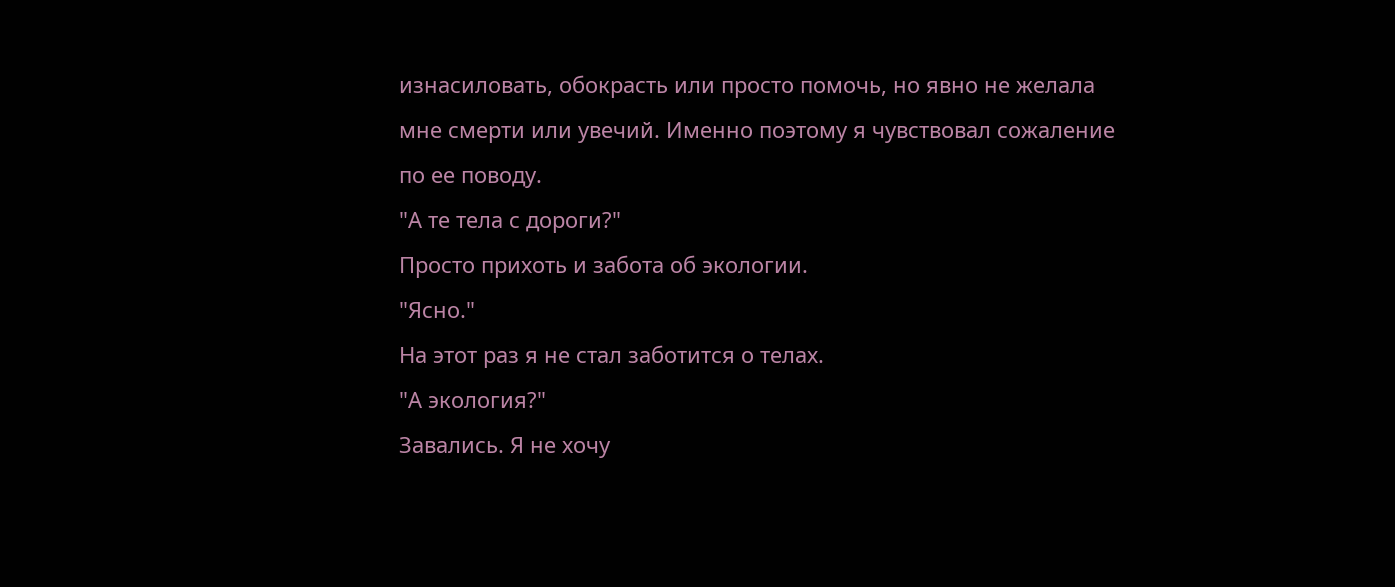изнасиловать, обокрасть или просто помочь, но явно не желала мне смерти или увечий. Именно поэтому я чувствовал сожаление по ее поводу.
"А те тела с дороги?"
Просто прихоть и забота об экологии.
"Ясно."
На этот раз я не стал заботится о телах.
"А экология?"
Завались. Я не хочу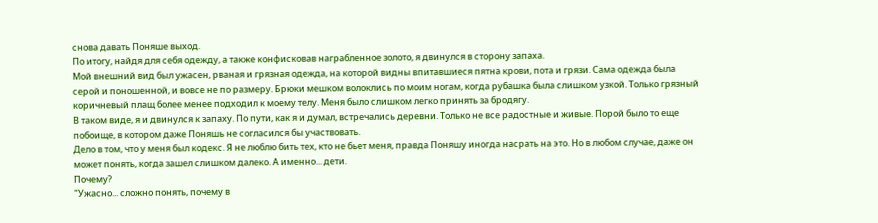снова давать Поняше выход.
По итогу, найдя для себя одежду, а также конфисковав награбленное золото, я двинулся в сторону запаха.
Мой внешний вид был ужасен, рваная и грязная одежда, на которой видны впитавшиеся пятна крови, пота и грязи. Сама одежда была серой и поношенной, и вовсе не по размеру. Брюки мешком волоклись по моим ногам, когда рубашка была слишком узкой. Только грязный коричневый плащ более менее подходил к моему телу. Меня было слишком легко принять за бродягу.
В таком виде, я и двинулся к запаху. По пути, как я и думал, встречались деревни. Только не все радостные и живые. Порой было то еще побоище, в котором даже Поняшь не согласился бы участвовать.
Дело в том, что у меня был кодекс. Я не люблю бить тех, кто не бьет меня, правда Поняшу иногда насрать на это. Но в любом случае, даже он может понять, когда зашел слишком далеко. А именно... дети.
Почему?
"Ужасно... сложно понять, почему в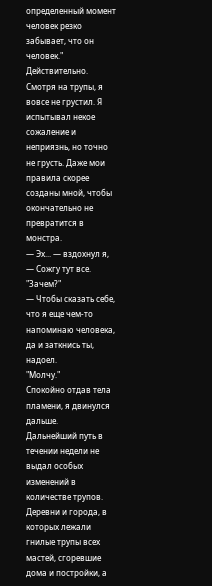определенный момент человек резко забывает, что он человек."
Действительно.
Смотря на трупы, я вовсе не грустил. Я испытывал некое сожаление и неприязнь, но точно не грусть. Даже мои правила скорее созданы мной, чтобы окончательно не превратится в монстра.
— Эх... — вздохнул я, — Сожгу тут все.
"Зачем?"
— Чтобы сказать себе, что я еще чем-то напоминаю человека, да и заткнись ты, надоел.
"Молчу."
Спокойно отдав тела пламени, я двинулся дальше.
Дальнейший путь в течении недели не выдал особых изменений в количестве трупов. Деревни и города, в которых лежали гнилые трупы всех мастей, сгоревшие дома и постройки, а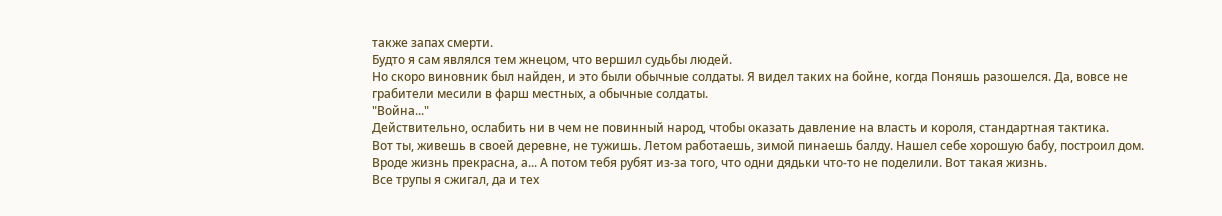также запах смерти.
Будто я сам являлся тем жнецом, что вершил судьбы людей.
Но скоро виновник был найден, и это были обычные солдаты. Я видел таких на бойне, когда Поняшь разошелся. Да, вовсе не грабители месили в фарш местных, а обычные солдаты.
"Война..."
Действительно, ослабить ни в чем не повинный народ, чтобы оказать давление на власть и короля, стандартная тактика.
Вот ты, живешь в своей деревне, не тужишь. Летом работаешь, зимой пинаешь балду. Нашел себе хорошую бабу, построил дом. Вроде жизнь прекрасна, а... А потом тебя рубят из-за того, что одни дядьки что-то не поделили. Вот такая жизнь.
Все трупы я сжигал, да и тех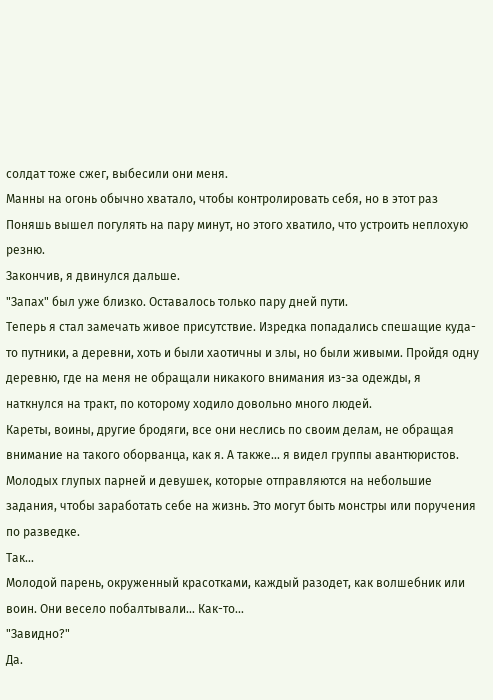солдат тоже сжег, выбесили они меня.
Манны на огонь обычно хватало, чтобы контролировать себя, но в этот раз Поняшь вышел погулять на пару минут, но этого хватило, что устроить неплохую резню.
Закончив, я двинулся дальше.
"Запах" был уже близко. Оставалось только пару дней пути.
Теперь я стал замечать живое присутствие. Изредка попадались спешащие куда-то путники, а деревни, хоть и были хаотичны и злы, но были живыми. Пройдя одну деревню, где на меня не обращали никакого внимания из-за одежды, я наткнулся на тракт, по которому ходило довольно много людей.
Кареты, воины, другие бродяги, все они неслись по своим делам, не обращая внимание на такого оборванца, как я. А также... я видел группы авантюристов. Молодых глупых парней и девушек, которые отправляются на небольшие задания, чтобы заработать себе на жизнь. Это могут быть монстры или поручения по разведке.
Так...
Молодой парень, окруженный красотками, каждый разодет, как волшебник или воин. Они весело побалтывали... Как-то...
"Завидно?"
Да.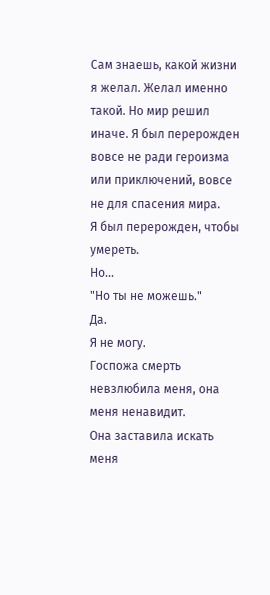Сам знаешь, какой жизни я желал. Желал именно такой. Но мир решил иначе. Я был перерожден вовсе не ради героизма или приключений, вовсе не для спасения мира.
Я был перерожден, чтобы умереть.
Но...
"Но ты не можешь."
Да.
Я не могу.
Госпожа смерть невзлюбила меня, она меня ненавидит.
Она заставила искать меня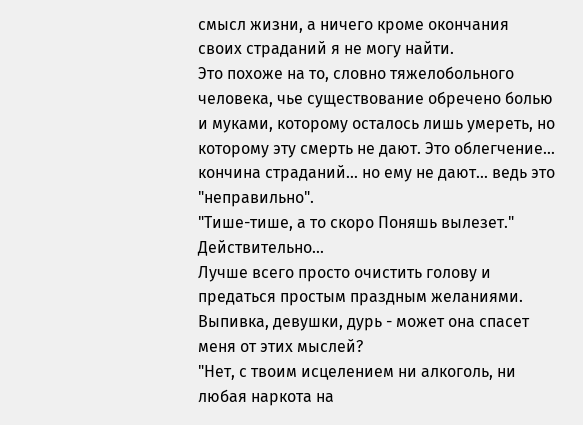смысл жизни, а ничего кроме окончания своих страданий я не могу найти.
Это похоже на то, словно тяжелобольного человека, чье существование обречено болью и муками, которому осталось лишь умереть, но которому эту смерть не дают. Это облегчение... кончина страданий... но ему не дают... ведь это "неправильно".
"Тише-тише, а то скоро Поняшь вылезет."
Действительно...
Лучше всего просто очистить голову и предаться простым праздным желаниями. Выпивка, девушки, дурь - может она спасет меня от этих мыслей?
"Нет, с твоим исцелением ни алкоголь, ни любая наркота на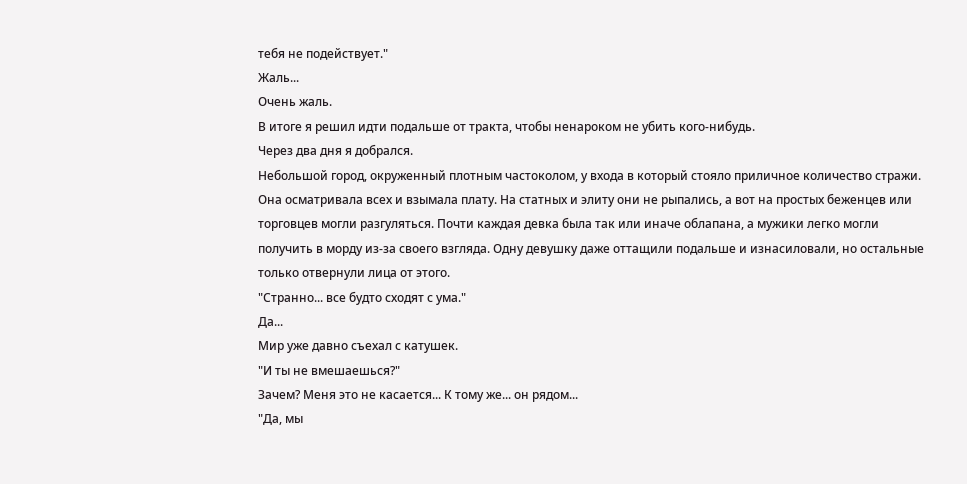тебя не подействует."
Жаль...
Очень жаль.
В итоге я решил идти подальше от тракта, чтобы ненароком не убить кого-нибудь.
Через два дня я добрался.
Небольшой город, окруженный плотным частоколом, у входа в который стояло приличное количество стражи. Она осматривала всех и взымала плату. На статных и элиту они не рыпались, а вот на простых беженцев или торговцев могли разгуляться. Почти каждая девка была так или иначе облапана, а мужики легко могли получить в морду из-за своего взгляда. Одну девушку даже оттащили подальше и изнасиловали, но остальные только отвернули лица от этого.
"Странно... все будто сходят с ума."
Да...
Мир уже давно съехал с катушек.
"И ты не вмешаешься?"
Зачем? Меня это не касается... К тому же... он рядом...
"Да, мы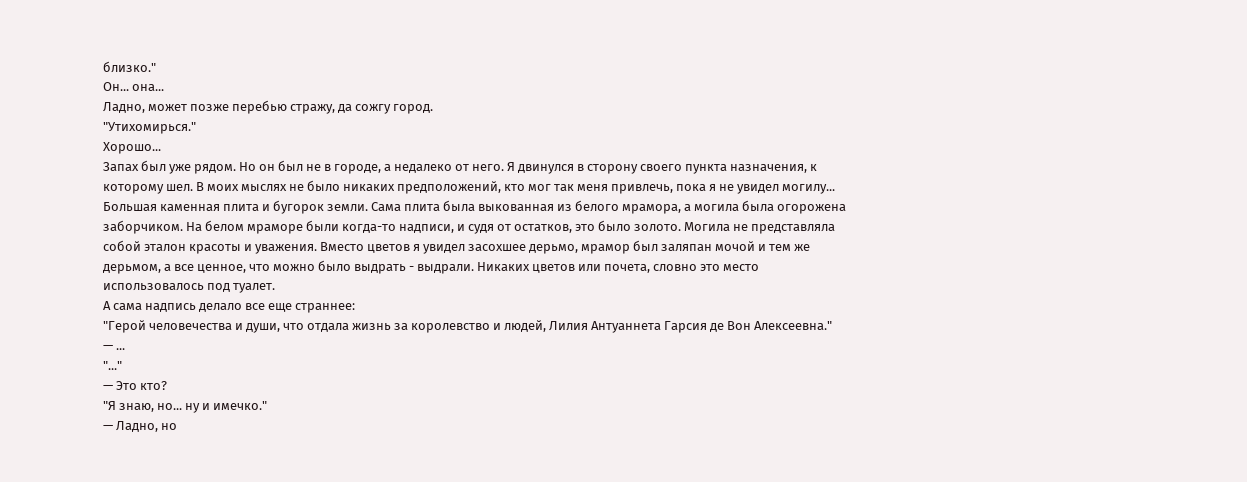близко."
Он... она...
Ладно, может позже перебью стражу, да сожгу город.
"Утихомирься."
Хорошо...
Запах был уже рядом. Но он был не в городе, а недалеко от него. Я двинулся в сторону своего пункта назначения, к которому шел. В моих мыслях не было никаких предположений, кто мог так меня привлечь, пока я не увидел могилу...
Большая каменная плита и бугорок земли. Сама плита была выкованная из белого мрамора, а могила была огорожена заборчиком. На белом мраморе были когда-то надписи, и судя от остатков, это было золото. Могила не представляла собой эталон красоты и уважения. Вместо цветов я увидел засохшее дерьмо, мрамор был заляпан мочой и тем же дерьмом, а все ценное, что можно было выдрать - выдрали. Никаких цветов или почета, словно это место использовалось под туалет.
А сама надпись делало все еще страннее:
"Герой человечества и души, что отдала жизнь за королевство и людей, Лилия Антуаннета Гарсия де Вон Алексеевна."
— ...
"..."
— Это кто?
"Я знаю, но... ну и имечко."
— Ладно, но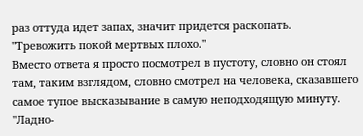раз оттуда идет запах, значит придется раскопать.
"Тревожить покой мертвых плохо."
Вместо ответа я просто посмотрел в пустоту, словно он стоял там, таким взглядом, словно смотрел на человека, сказавшего самое тупое высказывание в самую неподходящую минуту.
"Ладно-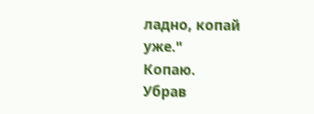ладно, копай уже."
Копаю.
Убрав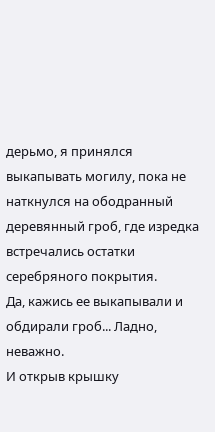дерьмо, я принялся выкапывать могилу, пока не наткнулся на ободранный деревянный гроб, где изредка встречались остатки серебряного покрытия.
Да, кажись ее выкапывали и обдирали гроб... Ладно, неважно.
И открыв крышку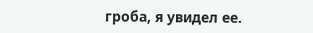гроба, я увидел ее.